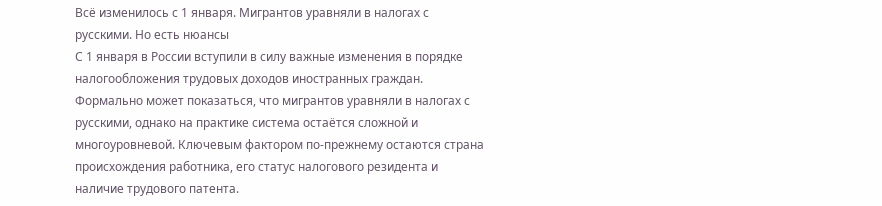Всё изменилось с 1 января. Мигрантов уравняли в налогах с русскими. Но есть нюансы
С 1 января в России вступили в силу важные изменения в порядке налогообложения трудовых доходов иностранных граждан. Формально может показаться, что мигрантов уравняли в налогах с русскими, однако на практике система остаётся сложной и многоуровневой. Ключевым фактором по-прежнему остаются страна происхождения работника, его статус налогового резидента и наличие трудового патента.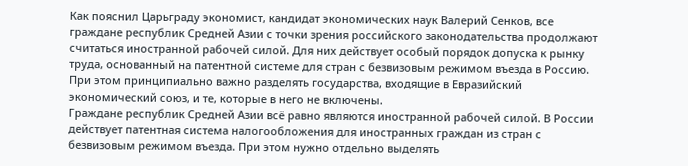Как пояснил Царьграду экономист, кандидат экономических наук Валерий Сенков, все граждане республик Средней Азии с точки зрения российского законодательства продолжают считаться иностранной рабочей силой. Для них действует особый порядок допуска к рынку труда, основанный на патентной системе для стран с безвизовым режимом въезда в Россию. При этом принципиально важно разделять государства, входящие в Евразийский экономический союз, и те, которые в него не включены.
Граждане республик Средней Азии всё равно являются иностранной рабочей силой. В России действует патентная система налогообложения для иностранных граждан из стран с безвизовым режимом въезда. При этом нужно отдельно выделять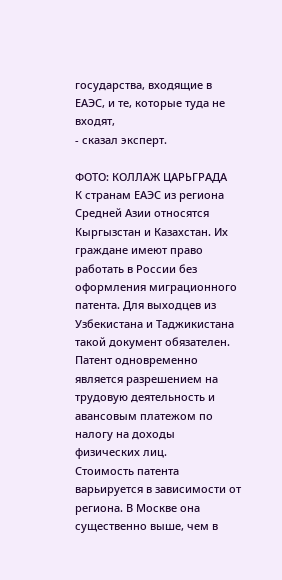государства, входящие в ЕАЭС, и те, которые туда не входят,
- сказал эксперт.

ФОТО: КОЛЛАЖ ЦАРЬГРАДА
К странам ЕАЭС из региона Средней Азии относятся Кыргызстан и Казахстан. Их граждане имеют право работать в России без оформления миграционного патента. Для выходцев из Узбекистана и Таджикистана такой документ обязателен. Патент одновременно является разрешением на трудовую деятельность и авансовым платежом по налогу на доходы физических лиц.
Стоимость патента варьируется в зависимости от региона. В Москве она существенно выше, чем в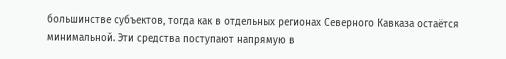большинстве субъектов, тогда как в отдельных регионах Северного Кавказа остаётся минимальной. Эти средства поступают напрямую в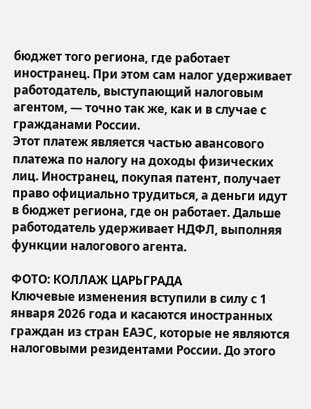бюджет того региона, где работает иностранец. При этом сам налог удерживает работодатель, выступающий налоговым агентом, — точно так же, как и в случае с гражданами России.
Этот платеж является частью авансового платежа по налогу на доходы физических лиц. Иностранец, покупая патент, получает право официально трудиться, а деньги идут в бюджет региона, где он работает. Дальше работодатель удерживает НДФЛ, выполняя функции налогового агента.

ФОТО: КОЛЛАЖ ЦАРЬГРАДА
Ключевые изменения вступили в силу с 1 января 2026 года и касаются иностранных граждан из стран ЕАЭС, которые не являются налоговыми резидентами России. До этого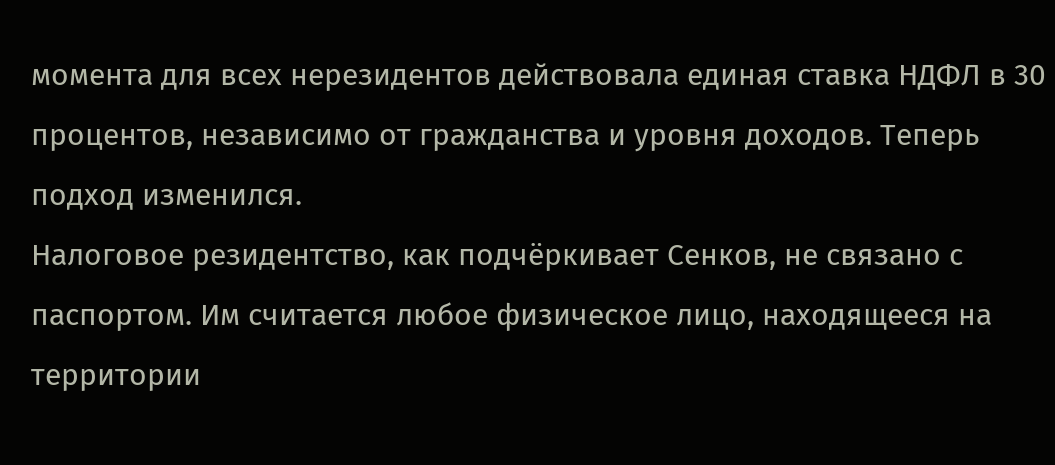момента для всех нерезидентов действовала единая ставка НДФЛ в 30 процентов, независимо от гражданства и уровня доходов. Теперь подход изменился.
Налоговое резидентство, как подчёркивает Сенков, не связано с паспортом. Им считается любое физическое лицо, находящееся на территории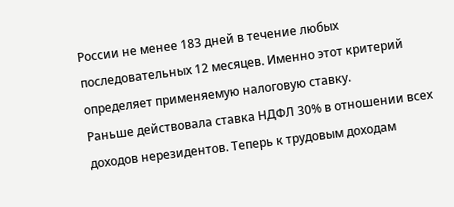России не менее 183 дней в течение любых последовательных 12 месяцев. Именно этот критерий определяет применяемую налоговую ставку.
Раньше действовала ставка НДФЛ 30% в отношении всех доходов нерезидентов. Теперь к трудовым доходам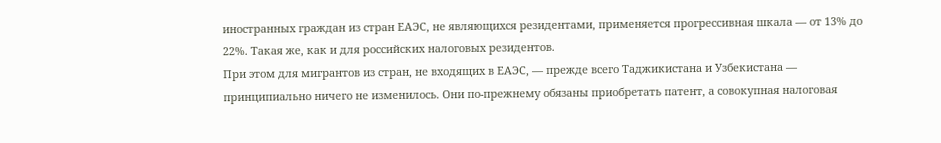иностранных граждан из стран ЕАЭС, не являющихся резидентами, применяется прогрессивная шкала — от 13% до 22%. Такая же, как и для российских налоговых резидентов.
При этом для мигрантов из стран, не входящих в ЕАЭС, — прежде всего Таджикистана и Узбекистана — принципиально ничего не изменилось. Они по-прежнему обязаны приобретать патент, а совокупная налоговая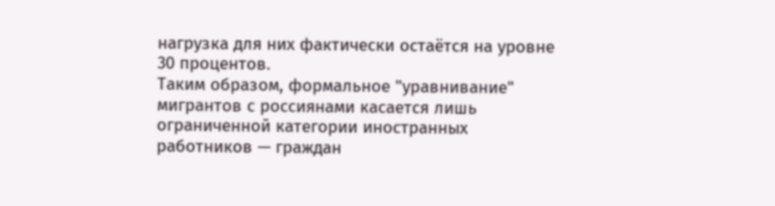нагрузка для них фактически остаётся на уровне 30 процентов.
Таким образом, формальное "уравнивание" мигрантов с россиянами касается лишь ограниченной категории иностранных работников — граждан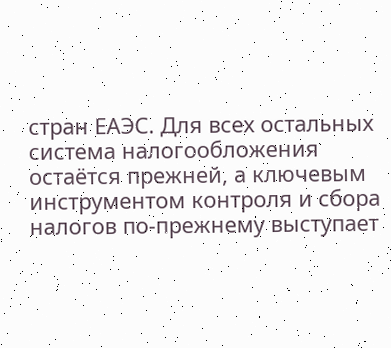стран ЕАЭС. Для всех остальных система налогообложения остаётся прежней, а ключевым инструментом контроля и сбора налогов по-прежнему выступает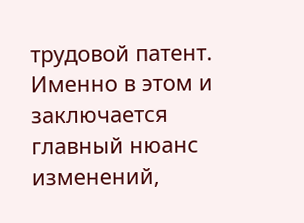трудовой патент. Именно в этом и заключается главный нюанс изменений,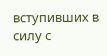вступивших в силу с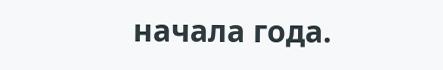начала года.